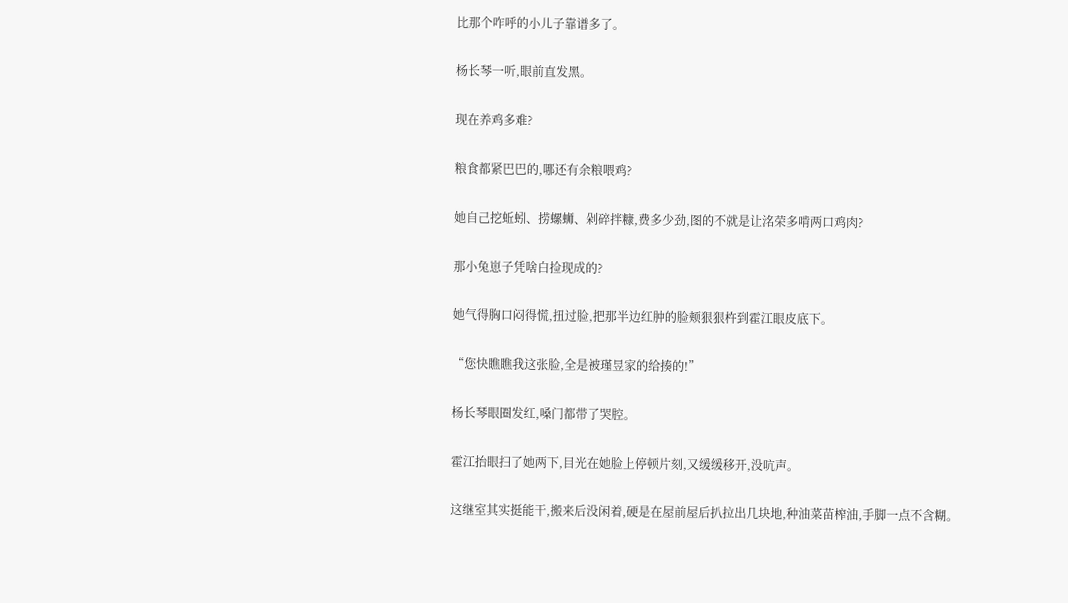比那个咋呼的小儿子靠谱多了。

杨长琴一听,眼前直发黑。

现在养鸡多难?

粮食都紧巴巴的,哪还有余粮喂鸡?

她自己挖蚯蚓、捞螺蛳、剁碎拌糠,费多少劲,图的不就是让洺荣多啃两口鸡肉?

那小兔崽子凭啥白捡现成的?

她气得胸口闷得慌,扭过脸,把那半边红肿的脸颊狠狠杵到霍江眼皮底下。

“您快瞧瞧我这张脸,全是被瑾昱家的给揍的!”

杨长琴眼圈发红,嗓门都带了哭腔。

霍江抬眼扫了她两下,目光在她脸上停顿片刻,又缓缓移开,没吭声。

这继室其实挺能干,搬来后没闲着,硬是在屋前屋后扒拉出几块地,种油菜苗榨油,手脚一点不含糊。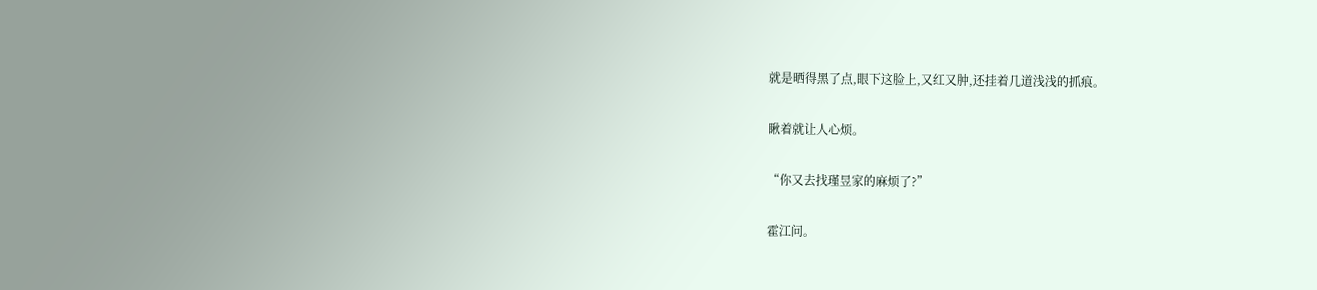就是晒得黑了点,眼下这脸上,又红又肿,还挂着几道浅浅的抓痕。

瞅着就让人心烦。

“你又去找瑾昱家的麻烦了?”

霍江问。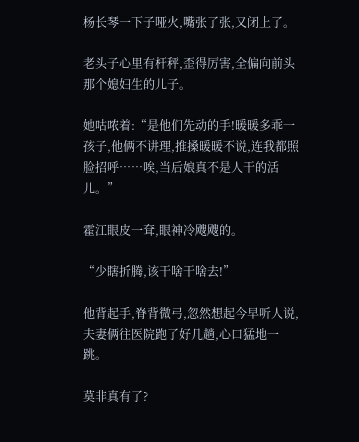杨长琴一下子哑火,嘴张了张,又闭上了。

老头子心里有杆秤,歪得厉害,全偏向前头那个媳妇生的儿子。

她咕哝着:“是他们先动的手!暖暖多乖一孩子,他俩不讲理,推搡暖暖不说,连我都照脸招呼……唉,当后娘真不是人干的活儿。”

霍江眼皮一耷,眼神冷飕飕的。

“少瞎折腾,该干啥干啥去!”

他背起手,脊背微弓,忽然想起今早听人说,夫妻俩往医院跑了好几趟,心口猛地一跳。

莫非真有了?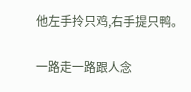他左手拎只鸡,右手提只鸭。

一路走一路跟人念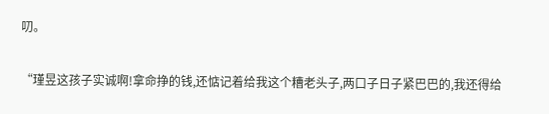叨。

“瑾昱这孩子实诚啊!拿命挣的钱,还惦记着给我这个糟老头子,两口子日子紧巴巴的,我还得给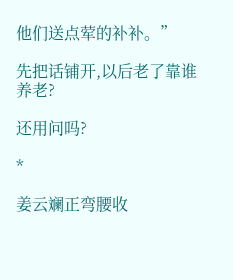他们送点荤的补补。”

先把话铺开,以后老了靠谁养老?

还用问吗?

*

姜云斓正弯腰收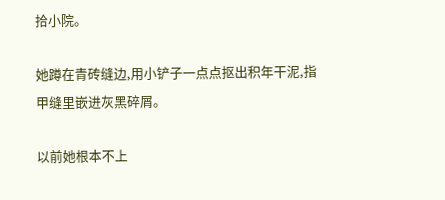拾小院。

她蹲在青砖缝边,用小铲子一点点抠出积年干泥,指甲缝里嵌进灰黑碎屑。

以前她根本不上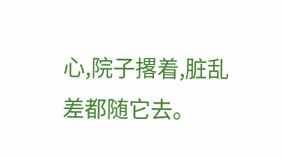心,院子撂着,脏乱差都随它去。